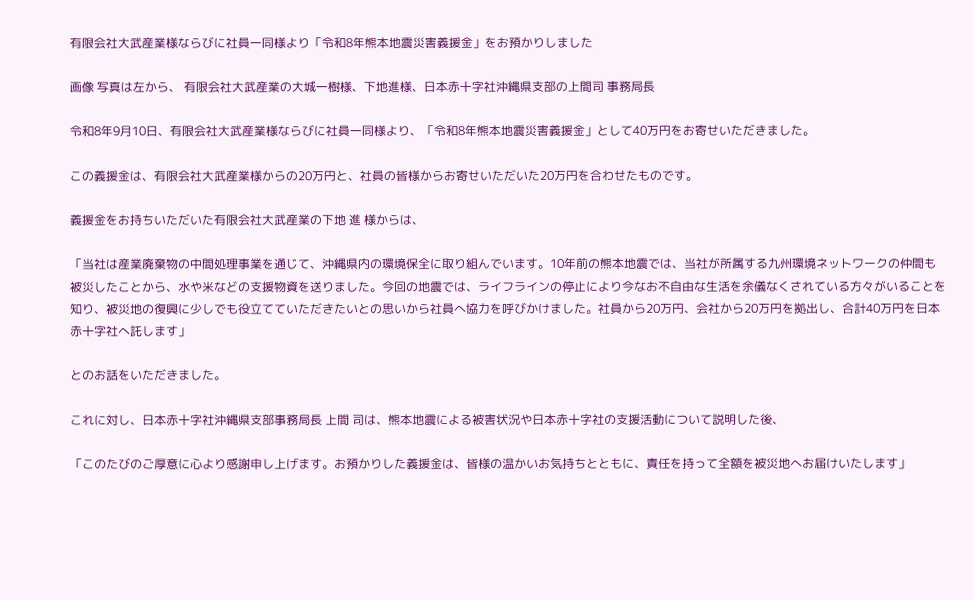有限会社大武産業様ならびに社員一同様より「令和8年熊本地震災害義援金」をお預かりしました

画像 写真は左から、 有限会社大武産業の大城一樹様、下地進様、日本赤十字社沖縄県支部の上間司 事務局長

令和8年9月10日、有限会社大武産業様ならびに社員一同様より、「令和8年熊本地震災害義援金」として40万円をお寄せいただきました。

この義援金は、有限会社大武産業様からの20万円と、社員の皆様からお寄せいただいた20万円を合わせたものです。

義援金をお持ちいただいた有限会社大武産業の下地 進 様からは、

「当社は産業廃棄物の中間処理事業を通じて、沖縄県内の環境保全に取り組んでいます。10年前の熊本地震では、当社が所属する九州環境ネットワークの仲間も被災したことから、水や米などの支援物資を送りました。今回の地震では、ライフラインの停止により今なお不自由な生活を余儀なくされている方々がいることを知り、被災地の復興に少しでも役立てていただきたいとの思いから社員へ協力を呼びかけました。社員から20万円、会社から20万円を拠出し、合計40万円を日本赤十字社へ託します」

とのお話をいただきました。

これに対し、日本赤十字社沖縄県支部事務局長 上間 司は、熊本地震による被害状況や日本赤十字社の支援活動について説明した後、

「このたびのご厚意に心より感謝申し上げます。お預かりした義援金は、皆様の温かいお気持ちとともに、責任を持って全額を被災地へお届けいたします」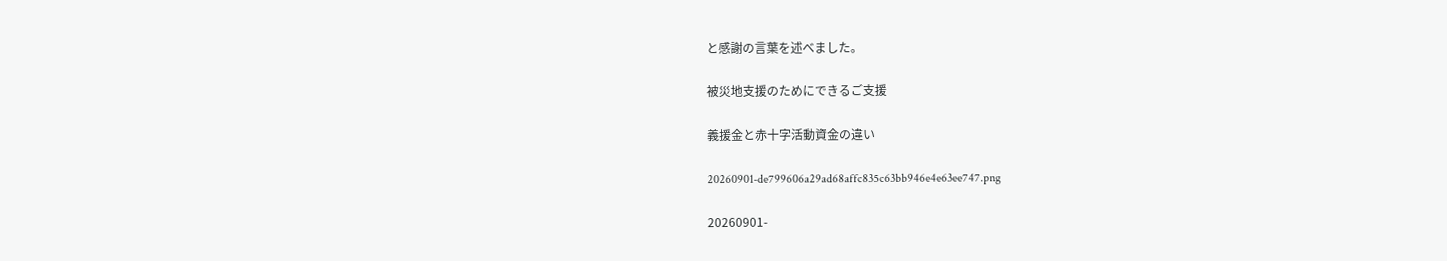と感謝の言葉を述べました。

被災地支援のためにできるご支援

義援金と赤十字活動資金の違い

20260901-de799606a29ad68affc835c63bb946e4e63ee747.png

20260901-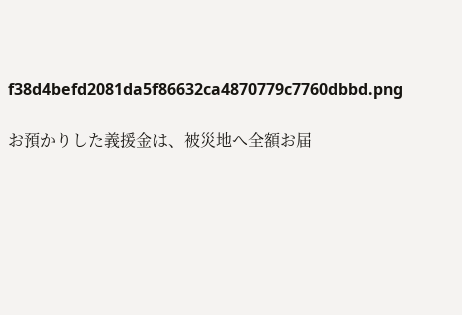f38d4befd2081da5f86632ca4870779c7760dbbd.png

お預かりした義援金は、被災地へ全額お届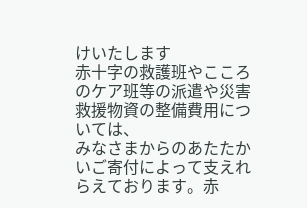けいたします
赤十字の救護班やこころのケア班等の派遣や災害救援物資の整備費用については、
みなさまからのあたたかいご寄付によって支えれらえております。赤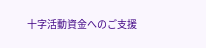十字活動資金へのご支援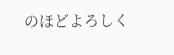のほどよろしく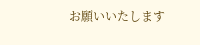お願いいたします